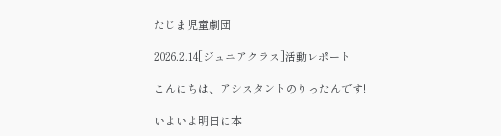たじま児童劇団

2026.2.14[ジュニアクラス]活動レポート

こんにちは、アシスタントのりったんです!

いよいよ明日に本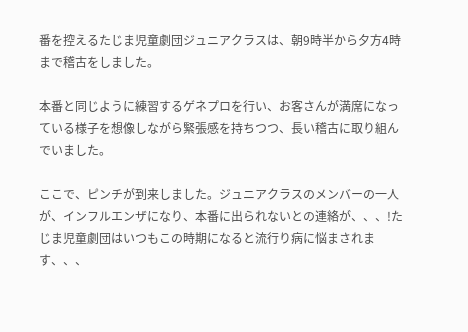番を控えるたじま児童劇団ジュニアクラスは、朝9時半から夕方4時まで稽古をしました。

本番と同じように練習するゲネプロを行い、お客さんが満席になっている様子を想像しながら緊張感を持ちつつ、長い稽古に取り組んでいました。

ここで、ピンチが到来しました。ジュニアクラスのメンバーの一人が、インフルエンザになり、本番に出られないとの連絡が、、、!たじま児童劇団はいつもこの時期になると流行り病に悩まされます、、、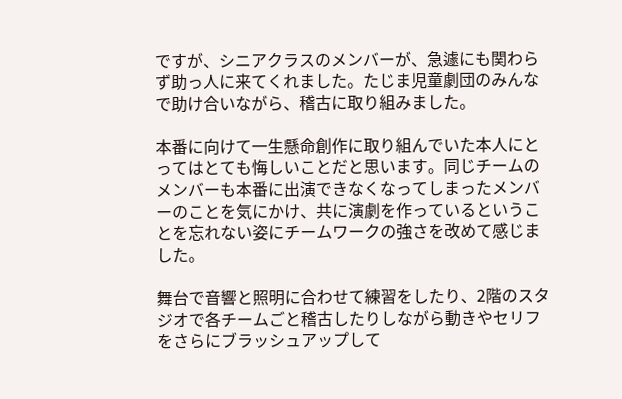ですが、シニアクラスのメンバーが、急遽にも関わらず助っ人に来てくれました。たじま児童劇団のみんなで助け合いながら、稽古に取り組みました。

本番に向けて一生懸命創作に取り組んでいた本人にとってはとても悔しいことだと思います。同じチームのメンバーも本番に出演できなくなってしまったメンバーのことを気にかけ、共に演劇を作っているということを忘れない姿にチームワークの強さを改めて感じました。

舞台で音響と照明に合わせて練習をしたり、2階のスタジオで各チームごと稽古したりしながら動きやセリフをさらにブラッシュアップして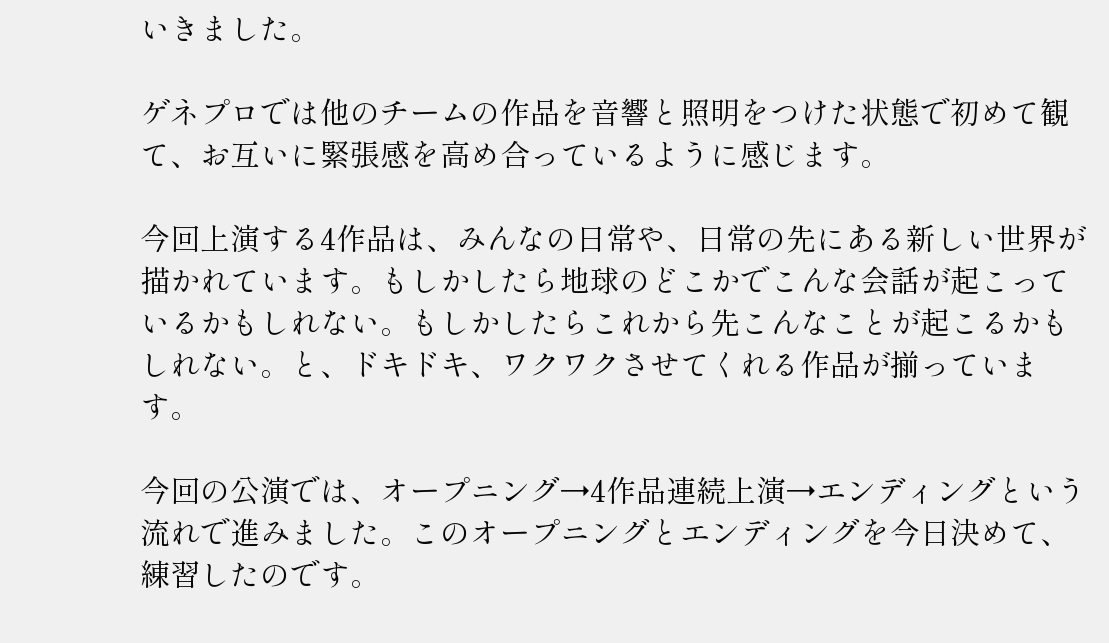いきました。

ゲネプロでは他のチームの作品を音響と照明をつけた状態で初めて観て、お互いに緊張感を高め合っているように感じます。

今回上演する4作品は、みんなの日常や、日常の先にある新しい世界が描かれています。もしかしたら地球のどこかでこんな会話が起こっているかもしれない。もしかしたらこれから先こんなことが起こるかもしれない。と、ドキドキ、ワクワクさせてくれる作品が揃っています。

今回の公演では、オープニング→4作品連続上演→エンディングという流れで進みました。このオープニングとエンディングを今日決めて、練習したのです。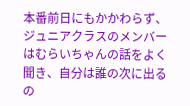本番前日にもかかわらず、ジュニアクラスのメンバーはむらいちゃんの話をよく聞き、自分は誰の次に出るの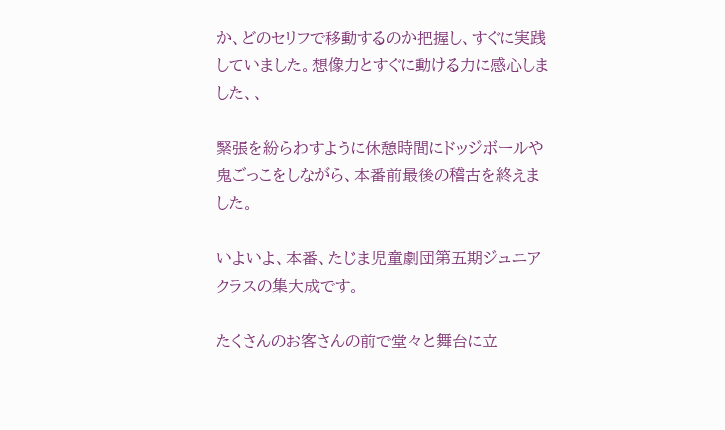か、どのセリフで移動するのか把握し、すぐに実践していました。想像力とすぐに動ける力に感心しました、、

緊張を紛らわすように休憩時間にドッジボールや鬼ごっこをしながら、本番前最後の稽古を終えました。

いよいよ、本番、たじま児童劇団第五期ジュニアクラスの集大成です。

たくさんのお客さんの前で堂々と舞台に立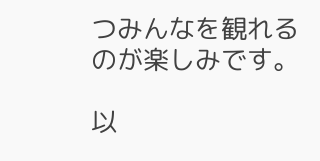つみんなを観れるのが楽しみです。

以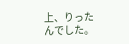上、りったんでした。